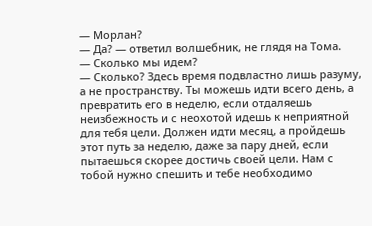— Морлан?
— Да? — ответил волшебник, не глядя на Тома.
— Сколько мы идем?
— Сколько? Здесь время подвластно лишь разуму, а не пространству. Ты можешь идти всего день, а превратить его в неделю, если отдаляешь неизбежность и с неохотой идешь к неприятной для тебя цели. Должен идти месяц, а пройдешь этот путь за неделю, даже за пару дней, если пытаешься скорее достичь своей цели. Нам с тобой нужно спешить и тебе необходимо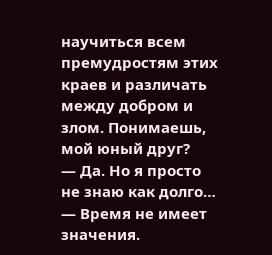научиться всем премудростям этих краев и различать между добром и злом. Понимаешь, мой юный друг?
— Да. Но я просто не знаю как долго…
— Время не имеет значения.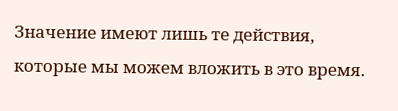Значение имеют лишь те действия, которые мы можем вложить в это время.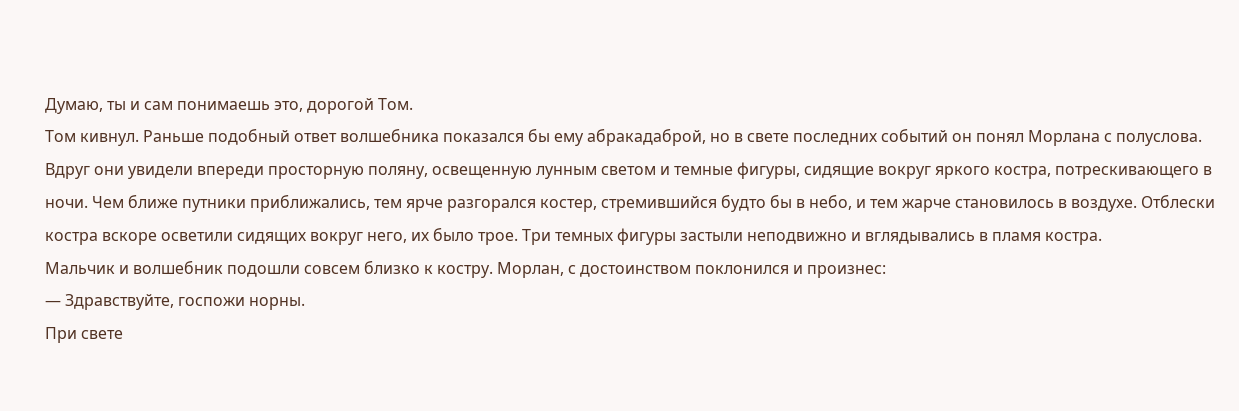Думаю, ты и сам понимаешь это, дорогой Том.
Том кивнул. Раньше подобный ответ волшебника показался бы ему абракадаброй, но в свете последних событий он понял Морлана с полуслова.
Вдруг они увидели впереди просторную поляну, освещенную лунным светом и темные фигуры, сидящие вокруг яркого костра, потрескивающего в ночи. Чем ближе путники приближались, тем ярче разгорался костер, стремившийся будто бы в небо, и тем жарче становилось в воздухе. Отблески костра вскоре осветили сидящих вокруг него, их было трое. Три темных фигуры застыли неподвижно и вглядывались в пламя костра.
Мальчик и волшебник подошли совсем близко к костру. Морлан, с достоинством поклонился и произнес:
— Здравствуйте, госпожи норны.
При свете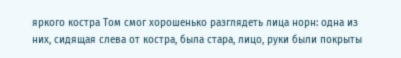яркого костра Том смог хорошенько разглядеть лица норн: одна из них, сидящая слева от костра, была стара, лицо, руки были покрыты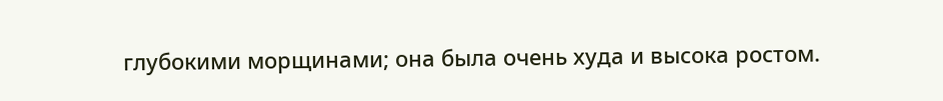глубокими морщинами; она была очень худа и высока ростом.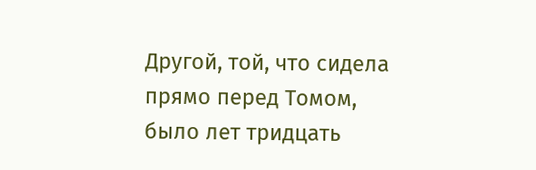Другой, той, что сидела прямо перед Томом, было лет тридцать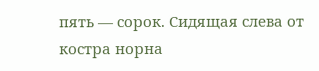пять — сорок. Сидящая слева от костра норна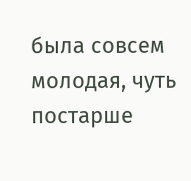была совсем молодая, чуть постарше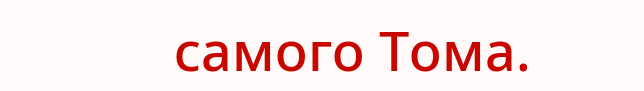самого Тома.